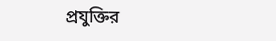প্রযুক্তির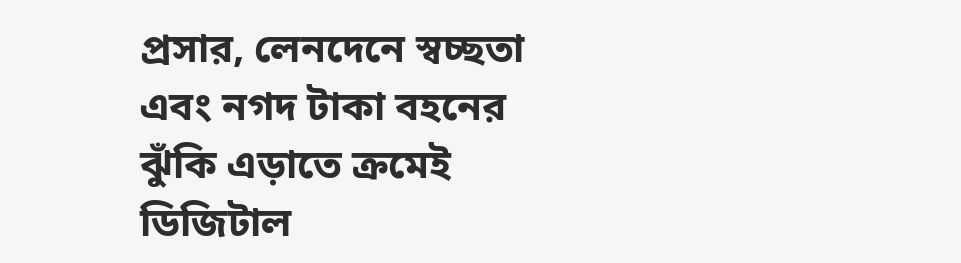প্রসার, লেনদেনে স্বচ্ছতা এবং নগদ টাকা বহনের ঝুঁকি এড়াতে ক্রমেই ডিজিটাল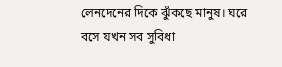লেনদেনের দিকে ঝুঁকছে মানুষ। ঘরে বসে যখন সব সুবিধা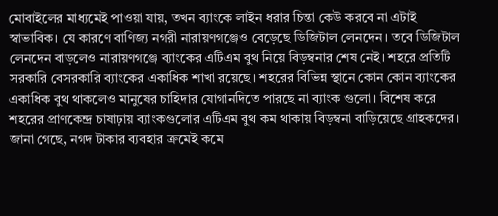মোবাইলের মাধ্যমেই পাওয়া যায়, তখন ব্যাংকে লাইন ধরার চিন্তা কেউ করবে না এটাই স্বাভাবিক। যে কারণে বাণিজ্য নগরী নারায়ণগঞ্জেও বেড়েছে ডিজিটাল লেনদেন। তবে ডিজিটাল লেনদেন বাড়লেও নারায়ণগঞ্জে ব্যাংকের এটিএম বুথ নিয়ে বিড়ম্বনার শেষ নেই। শহরে প্রতিটি সরকারি বেসরকারি ব্যাংকের একাধিক শাখা রয়েছে। শহরের বিভিন্ন স্থানে কোন কোন ব্যাংকের একাধিক বুথ থাকলেও মানুষের চাহিদার যোগানদিতে পারছে না ব্যাংক গুলো। বিশেষ করে শহরের প্রাণকেন্দ্র চাষাঢ়ায় ব্যাংকগুলোর এটিএম বুথ কম থাকায় বিড়ম্বনা বাড়িয়েছে গ্রাহকদের।
জানা গেছে, নগদ টাকার ব্যবহার ক্রমেই কমে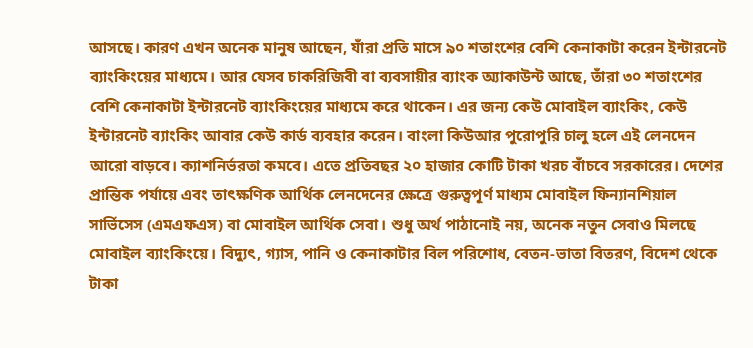আসছে। কারণ এখন অনেক মানুষ আছেন, যাঁরা প্রতি মাসে ৯০ শতাংশের বেশি কেনাকাটা করেন ইন্টারনেট ব্যাংকিংয়ের মাধ্যমে। আর যেসব চাকরিজিবী বা ব্যবসায়ীর ব্যাংক অ্যাকাউন্ট আছে, তাঁরা ৩০ শতাংশের বেশি কেনাকাটা ইন্টারনেট ব্যাংকিংয়ের মাধ্যমে করে থাকেন। এর জন্য কেউ মোবাইল ব্যাংকিং, কেউ ইন্টারনেট ব্যাংকিং আবার কেউ কার্ড ব্যবহার করেন। বাংলা কিউআর পুরোপুরি চালু হলে এই লেনদেন আরো বাড়বে। ক্যাশনির্ভরতা কমবে। এতে প্রতিবছর ২০ হাজার কোটি টাকা খরচ বাঁচবে সরকারের। দেশের প্রান্তিক পর্যায়ে এবং তাৎক্ষণিক আর্থিক লেনদেনের ক্ষেত্রে গুরুত্বপূর্ণ মাধ্যম মোবাইল ফিন্যানশিয়াল সার্ভিসেস (এমএফএস) বা মোবাইল আর্থিক সেবা। শুধু অর্থ পাঠানোই নয়, অনেক নতুন সেবাও মিলছে মোবাইল ব্যাংকিংয়ে। বিদ্যুৎ, গ্যাস, পানি ও কেনাকাটার বিল পরিশোধ, বেতন-ভাতা বিতরণ, বিদেশ থেকে টাকা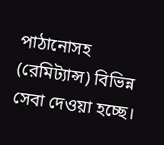পাঠানোসহ (রেমিট্যান্স) বিভিন্ন সেবা দেওয়া হচ্ছে।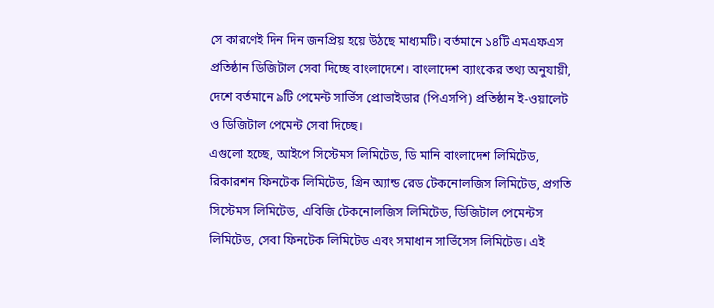সে কারণেই দিন দিন জনপ্রিয় হয়ে উঠছে মাধ্যমটি। বর্তমানে ১৪টি এমএফএস প্রতিষ্ঠান ডিজিটাল সেবা দিচ্ছে বাংলাদেশে। বাংলাদেশ ব্যাংকের তথ্য অনুযায়ী, দেশে বর্তমানে ৯টি পেমেন্ট সার্ভিস প্রোভাইডার (পিএসপি) প্রতিষ্ঠান ই-ওয়ালেট ও ডিজিটাল পেমেন্ট সেবা দিচ্ছে।
এগুলো হচ্ছে, আইপে সিস্টেমস লিমিটেড, ডি মানি বাংলাদেশ লিমিটেড, রিকারশন ফিনটেক লিমিটেড, গ্রিন অ্যান্ড রেড টেকনোলজিস লিমিটেড, প্রগতি সিস্টেমস লিমিটেড, এবিজি টেকনোলজিস লিমিটেড, ডিজিটাল পেমেন্টস লিমিটেড, সেবা ফিনটেক লিমিটেড এবং সমাধান সার্ভিসেস লিমিটেড। এই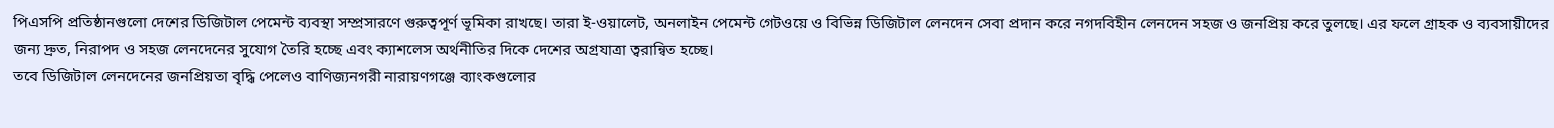পিএসপি প্রতিষ্ঠানগুলো দেশের ডিজিটাল পেমেন্ট ব্যবস্থা সম্প্রসারণে গুরুত্বপূর্ণ ভূমিকা রাখছে। তারা ই-ওয়ালেট, অনলাইন পেমেন্ট গেটওয়ে ও বিভিন্ন ডিজিটাল লেনদেন সেবা প্রদান করে নগদবিহীন লেনদেন সহজ ও জনপ্রিয় করে তুলছে। এর ফলে গ্রাহক ও ব্যবসায়ীদের জন্য দ্রুত, নিরাপদ ও সহজ লেনদেনের সুযোগ তৈরি হচ্ছে এবং ক্যাশলেস অর্থনীতির দিকে দেশের অগ্রযাত্রা ত্বরান্বিত হচ্ছে।
তবে ডিজিটাল লেনদেনের জনপ্রিয়তা বৃদ্ধি পেলেও বাণিজ্যনগরী নারায়ণগঞ্জে ব্যাংকগুলোর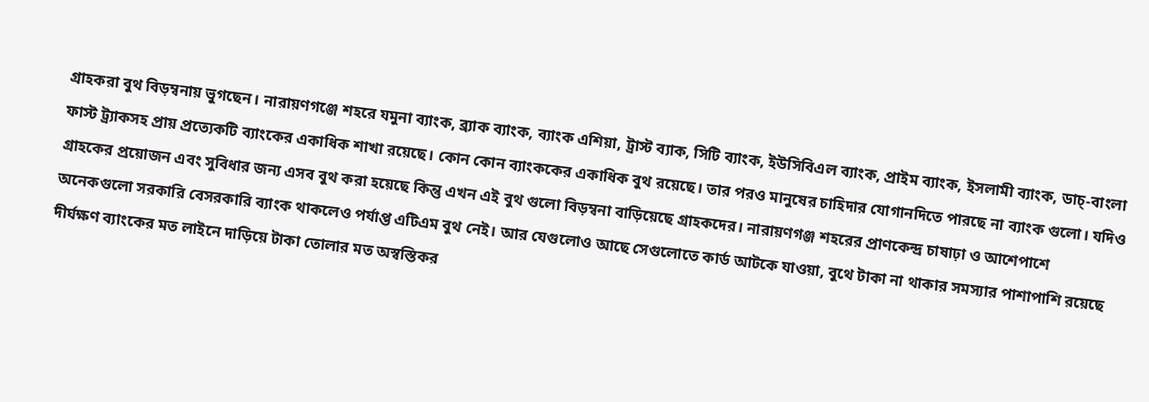গ্রাহকরা বুথ বিড়ম্বনায় ভুগছেন। নারায়ণগঞ্জে শহরে যমুনা ব্যাংক, ব্র্যাক ব্যাংক, ব্যাংক এশিয়া, ট্রাস্ট ব্যাক, সিটি ব্যাংক, ইউসিবিএল ব্যাংক, প্রাইম ব্যাংক, ইসলামী ব্যাংক, ডাচ্-বাংলা ফাস্ট ট্র্যাকসহ প্রায় প্রত্যেকটি ব্যাংকের একাধিক শাখা রয়েছে। কোন কোন ব্যাংককের একাধিক বুথ রয়েছে। তার পরও মানুষের চাহিদার যোগানদিতে পারছে না ব্যাংক গুলো। যদিও গ্রাহকের প্রয়োজন এবং সুবিধার জন্য এসব বুথ করা হয়েছে কিন্তু এখন এই বুথ গুলো বিড়ম্বনা বাড়িয়েছে গ্রাহকদের। নারায়ণগঞ্জ শহরের প্রাণকেন্দ্র চাষাঢ়া ও আশেপাশে অনেকগুলো সরকারি বেসরকারি ব্যাংক থাকলেও পর্যাপ্ত এটিএম বুথ নেই। আর যেগুলোও আছে সেগুলোতে কার্ড আটকে যাওয়া, বুথে টাকা না থাকার সমস্যার পাশাপাশি রয়েছে দীর্ঘক্ষণ ব্যাংকের মত লাইনে দাড়িয়ে টাকা তোলার মত অস্বস্তিকর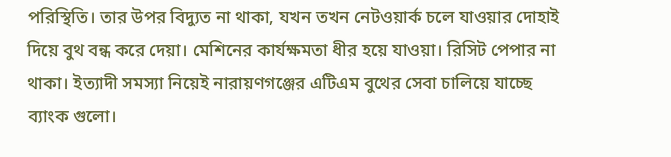পরিস্থিতি। তার উপর বিদ্যুত না থাকা, যখন তখন নেটওয়ার্ক চলে যাওয়ার দোহাই দিয়ে বুথ বন্ধ করে দেয়া। মেশিনের কার্যক্ষমতা ধীর হয়ে যাওয়া। রিসিট পেপার না থাকা। ইত্যাদী সমস্যা নিয়েই নারায়ণগঞ্জের এটিএম বুথের সেবা চালিয়ে যাচ্ছে ব্যাংক গুলো।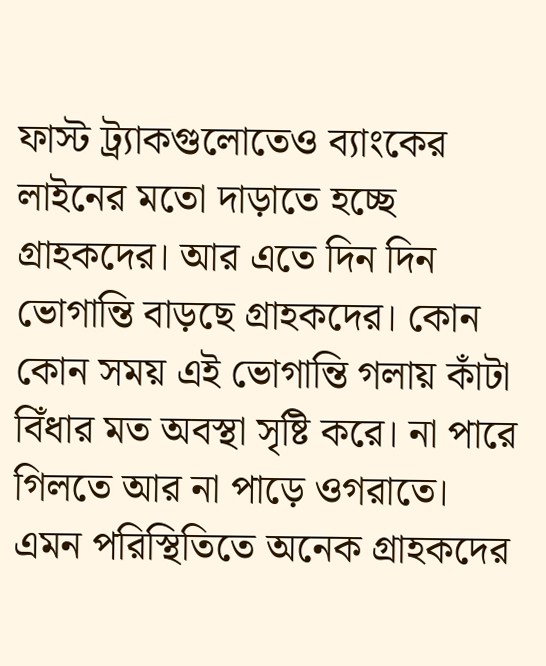ফাস্ট ট্র্যাকগুলোতেও ব্যাংকের লাইনের মতো দাড়াতে হচ্ছে গ্রাহকদের। আর এতে দিন দিন ভোগান্তি বাড়ছে গ্রাহকদের। কোন কোন সময় এই ভোগান্তি গলায় কাঁটা বিঁধার মত অবস্থা সৃষ্টি করে। না পারে গিলতে আর না পাড়ে ওগরাতে। এমন পরিস্থিতিতে অনেক গ্রাহকদের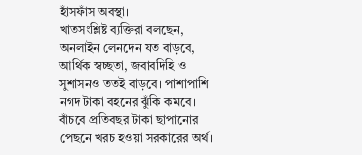হাঁসফাঁস অবস্থা।
খাতসংশ্লিষ্ট ব্যক্তিরা বলছেন, অনলাইন লেনদেন যত বাড়বে, আর্থিক স্বচ্ছতা, জবাবদিহি ও সুশাসনও ততই বাড়বে। পাশাপাশি নগদ টাকা বহনের ঝুঁকি কমবে। বাঁচবে প্রতিবছর টাকা ছাপানোর পেছনে খরচ হওয়া সরকারের অর্থ।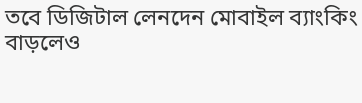তবে ডিজিটাল লেনদেন মোবাইল ব্যাংকিং বাড়লেও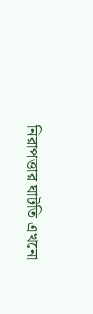নিরাপত্তার ঘাটতি এখনো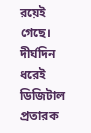রয়েই গেছে। দীর্ঘদিন ধরেই ডিজিটাল প্রতারক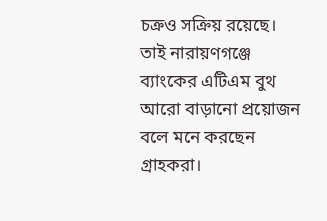চক্রও সক্রিয় রয়েছে। তাই নারায়ণগঞ্জে ব্যাংকের এটিএম বুথ আরো বাড়ানো প্রয়োজন বলে মনে করছেন গ্রাহকরা।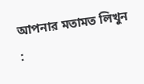আপনার মতামত লিখুন :